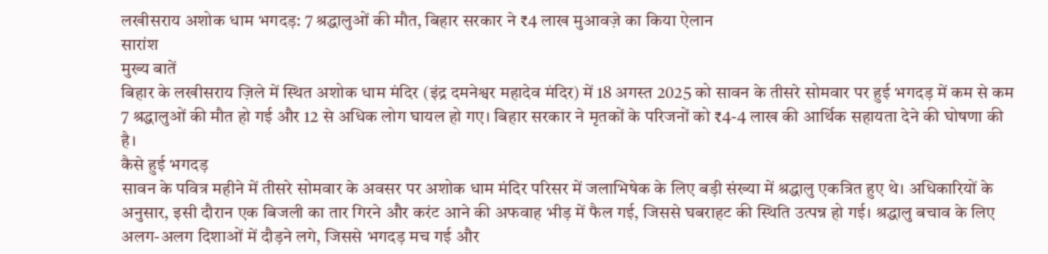लखीसराय अशोक धाम भगदड़: 7 श्रद्धालुओं की मौत, बिहार सरकार ने ₹4 लाख मुआवज़े का किया ऐलान
सारांश
मुख्य बातें
बिहार के लखीसराय ज़िले में स्थित अशोक धाम मंदिर (इंद्र दमनेश्वर महादेव मंदिर) में 18 अगस्त 2025 को सावन के तीसरे सोमवार पर हुई भगदड़ में कम से कम 7 श्रद्धालुओं की मौत हो गई और 12 से अधिक लोग घायल हो गए। बिहार सरकार ने मृतकों के परिजनों को ₹4-4 लाख की आर्थिक सहायता देने की घोषणा की है।
कैसे हुई भगदड़
सावन के पवित्र महीने में तीसरे सोमवार के अवसर पर अशोक धाम मंदिर परिसर में जलाभिषेक के लिए बड़ी संख्या में श्रद्धालु एकत्रित हुए थे। अधिकारियों के अनुसार, इसी दौरान एक बिजली का तार गिरने और करंट आने की अफवाह भीड़ में फैल गई, जिससे घबराहट की स्थिति उत्पन्न हो गई। श्रद्धालु बचाव के लिए अलग-अलग दिशाओं में दौड़ने लगे, जिससे भगदड़ मच गई और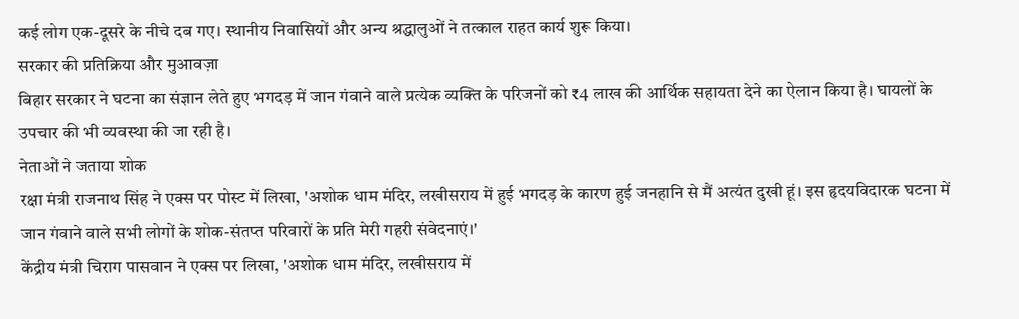कई लोग एक-दूसरे के नीचे दब गए। स्थानीय निवासियों और अन्य श्रद्धालुओं ने तत्काल राहत कार्य शुरू किया।
सरकार की प्रतिक्रिया और मुआवज़ा
बिहार सरकार ने घटना का संज्ञान लेते हुए भगदड़ में जान गंवाने वाले प्रत्येक व्यक्ति के परिजनों को ₹4 लाख की आर्थिक सहायता देने का ऐलान किया है। घायलों के उपचार की भी व्यवस्था की जा रही है।
नेताओं ने जताया शोक
रक्षा मंत्री राजनाथ सिंह ने एक्स पर पोस्ट में लिखा, 'अशोक धाम मंदिर, लखीसराय में हुई भगदड़ के कारण हुई जनहानि से मैं अत्यंत दुखी हूं। इस हृदयविदारक घटना में जान गंवाने वाले सभी लोगों के शोक-संतप्त परिवारों के प्रति मेरी गहरी संवेदनाएं।'
केंद्रीय मंत्री चिराग पासवान ने एक्स पर लिखा, 'अशोक धाम मंदिर, लखीसराय में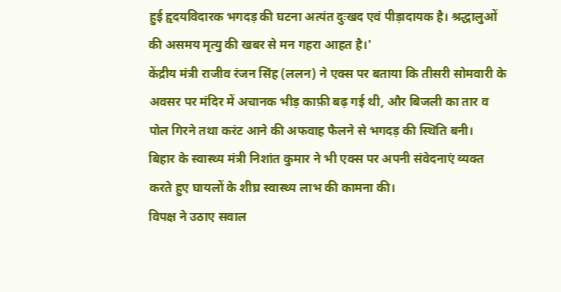हुई हृदयविदारक भगदड़ की घटना अत्यंत दुःखद एवं पीड़ादायक है। श्रद्धालुओं की असमय मृत्यु की खबर से मन गहरा आहत है।'
केंद्रीय मंत्री राजीव रंजन सिंह (ललन) ने एक्स पर बताया कि तीसरी सोमवारी के अवसर पर मंदिर में अचानक भीड़ काफ़ी बढ़ गई थी, और बिजली का तार व पोल गिरने तथा करंट आने की अफवाह फैलने से भगदड़ की स्थिति बनी।
बिहार के स्वास्थ्य मंत्री निशांत कुमार ने भी एक्स पर अपनी संवेदनाएं व्यक्त करते हुए घायलों के शीघ्र स्वास्थ्य लाभ की कामना की।
विपक्ष ने उठाए सवाल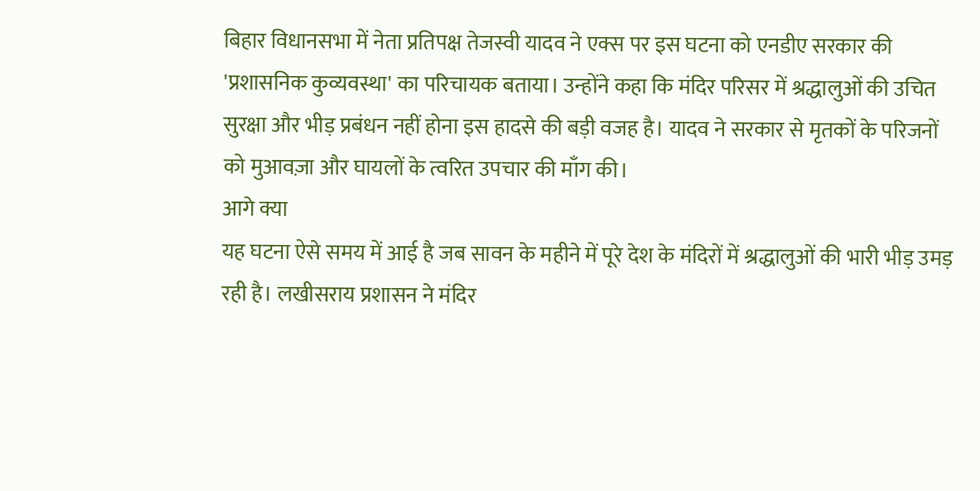बिहार विधानसभा में नेता प्रतिपक्ष तेजस्वी यादव ने एक्स पर इस घटना को एनडीए सरकार की 'प्रशासनिक कुव्यवस्था' का परिचायक बताया। उन्होंने कहा कि मंदिर परिसर में श्रद्धालुओं की उचित सुरक्षा और भीड़ प्रबंधन नहीं होना इस हादसे की बड़ी वजह है। यादव ने सरकार से मृतकों के परिजनों को मुआवज़ा और घायलों के त्वरित उपचार की माँग की।
आगे क्या
यह घटना ऐसे समय में आई है जब सावन के महीने में पूरे देश के मंदिरों में श्रद्धालुओं की भारी भीड़ उमड़ रही है। लखीसराय प्रशासन ने मंदिर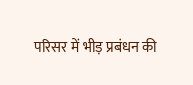परिसर में भीड़ प्रबंधन की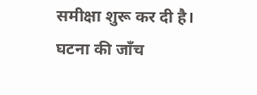समीक्षा शुरू कर दी है। घटना की जाँच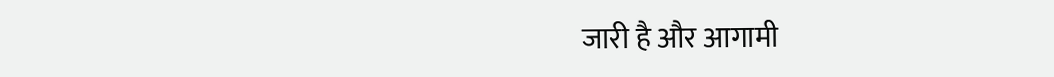जारी है और आगामी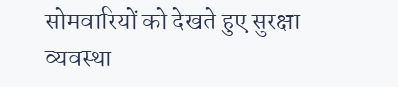सोमवारियों को देखते हुए सुरक्षा व्यवस्था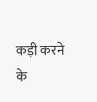कड़ी करने के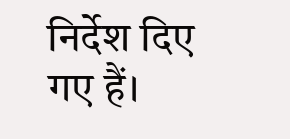निर्देश दिए गए हैं।